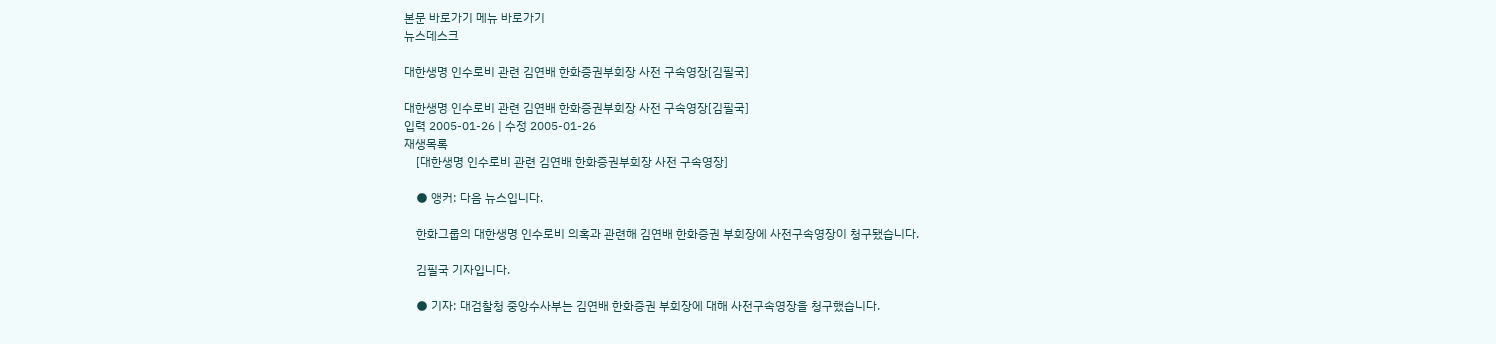본문 바로가기 메뉴 바로가기
뉴스데스크

대한생명 인수로비 관련 김연배 한화증권부회장 사전 구속영장[김필국]

대한생명 인수로비 관련 김연배 한화증권부회장 사전 구속영장[김필국]
입력 2005-01-26 | 수정 2005-01-26
재생목록
    [대한생명 인수로비 관련 김연배 한화증권부회장 사전 구속영장]

    ● 앵커: 다음 뉴스입니다.

    한화그룹의 대한생명 인수로비 의혹과 관련해 김연배 한화증권 부회장에 사전구속영장이 청구됐습니다.

    김필국 기자입니다.

    ● 기자: 대검찰청 중앙수사부는 김연배 한화증권 부회장에 대해 사전구속영장을 청구했습니다.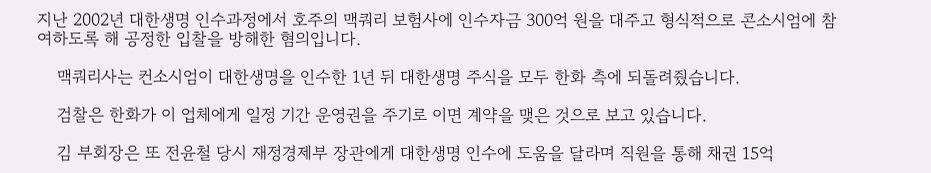지난 2002년 대한생명 인수과정에서 호주의 맥쿼리 보험사에 인수자금 300억 원을 대주고 형식적으로 콘소시엄에 참여하도록 해 공정한 입찰을 방해한 혐의입니다.

    맥쿼리사는 컨소시엄이 대한생명을 인수한 1년 뒤 대한생명 주식을 모두 한화 측에 되돌려줬습니다.

    검찰은 한화가 이 업체에게 일정 기간 운영권을 주기로 이면 계약을 맺은 것으로 보고 있습니다.

    김 부회장은 또 전윤철 당시 재정경제부 장관에게 대한생명 인수에 도움을 달라며 직원을 통해 채권 15억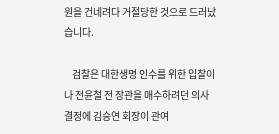원을 건네려다 거절당한 것으로 드러났습니다.

    검찰은 대한생명 인수를 위한 입찰이나 전윤철 전 장관을 매수하려던 의사 결정에 김승연 회장이 관여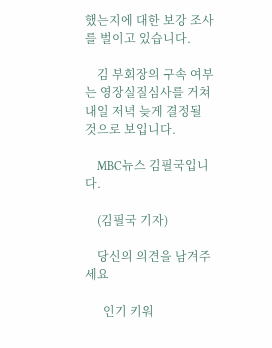했는지에 대한 보강 조사를 벌이고 있습니다.

    김 부회장의 구속 여부는 영장실질심사를 거쳐 내일 저녁 늦게 결정될 것으로 보입니다.

    MBC뉴스 김필국입니다.

    (김필국 기자)

    당신의 의견을 남겨주세요

      인기 키워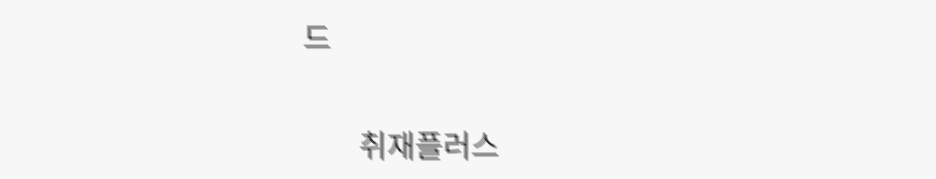드

        취재플러스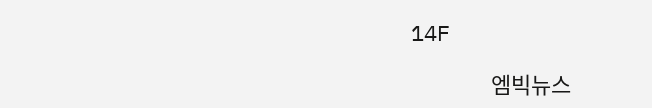14F

                엠빅뉴스